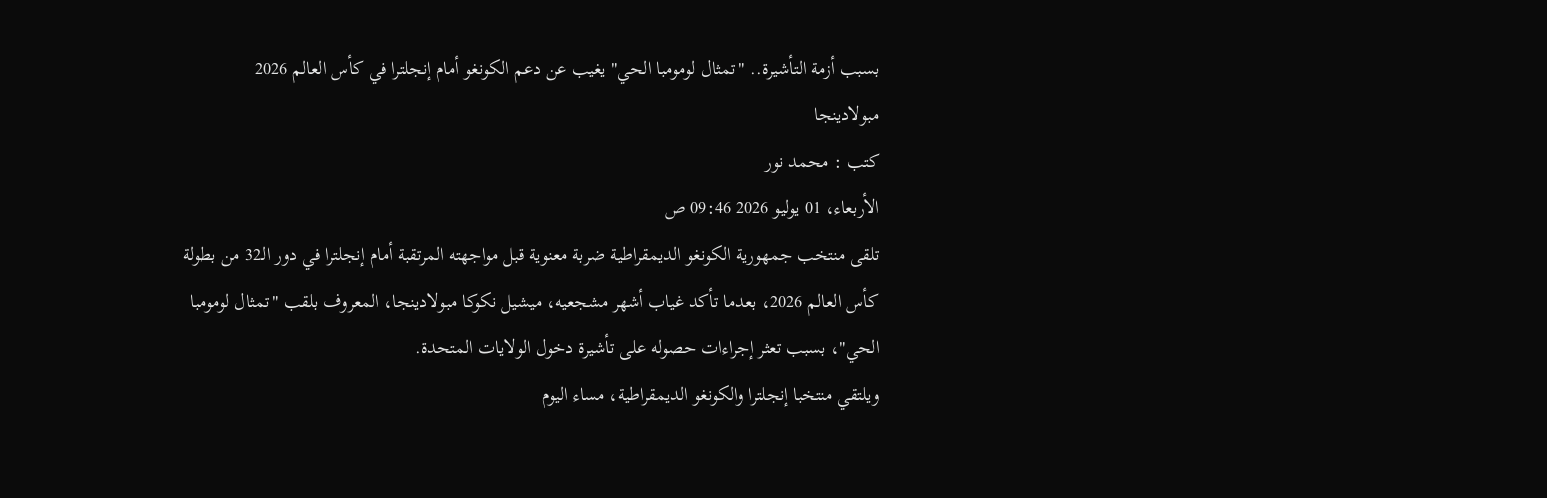بسبب أزمة التأشيرة.. "تمثال لومومبا الحي" يغيب عن دعم الكونغو أمام إنجلترا في كأس العالم 2026
مبولادينجا
كتب : محمد نور
الأربعاء، 01 يوليو 2026 09:46 ص
تلقى منتخب جمهورية الكونغو الديمقراطية ضربة معنوية قبل مواجهته المرتقبة أمام إنجلترا في دور الـ32 من بطولة كأس العالم 2026، بعدما تأكد غياب أشهر مشجعيه، ميشيل نكوكا مبولادينجا، المعروف بلقب "تمثال لومومبا الحي"، بسبب تعثر إجراءات حصوله على تأشيرة دخول الولايات المتحدة.
ويلتقي منتخبا إنجلترا والكونغو الديمقراطية، مساء اليوم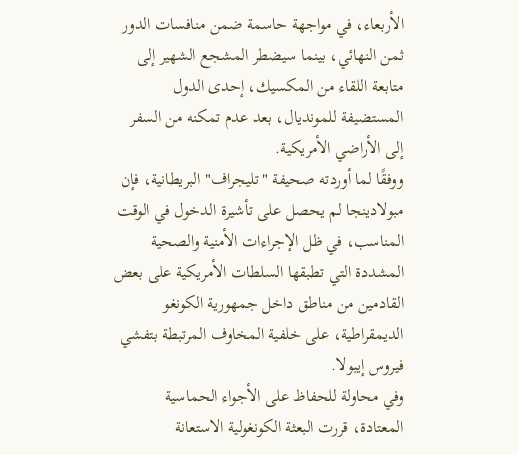الأربعاء، في مواجهة حاسمة ضمن منافسات الدور ثمن النهائي، بينما سيضطر المشجع الشهير إلى متابعة اللقاء من المكسيك، إحدى الدول المستضيفة للمونديال، بعد عدم تمكنه من السفر إلى الأراضي الأمريكية.
ووفقًا لما أوردته صحيفة "تليجراف" البريطانية، فإن مبولادينجا لم يحصل على تأشيرة الدخول في الوقت المناسب، في ظل الإجراءات الأمنية والصحية المشددة التي تطبقها السلطات الأمريكية على بعض القادمين من مناطق داخل جمهورية الكونغو الديمقراطية، على خلفية المخاوف المرتبطة بتفشي فيروس إيبولا.
وفي محاولة للحفاظ على الأجواء الحماسية المعتادة، قررت البعثة الكونغولية الاستعانة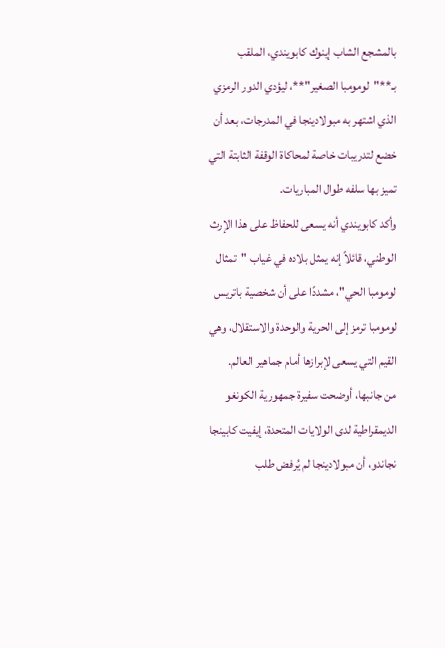بالمشجع الشاب إينوك كابويندي، الملقب بـ**"لومومبا الصغير"**، ليؤدي الدور الرمزي الذي اشتهر به مبولادينجا في المدرجات، بعد أن خضع لتدريبات خاصة لمحاكاة الوقفة الثابتة التي تميز بها سلفه طوال المباريات.
وأكد كابويندي أنه يسعى للحفاظ على هذا الإرث الوطني، قائلاً إنه يمثل بلاده في غياب "تمثال لومومبا الحي"، مشددًا على أن شخصية باتريس لومومبا ترمز إلى الحرية والوحدة والاستقلال، وهي القيم التي يسعى لإبرازها أمام جماهير العالم.
من جانبها، أوضحت سفيرة جمهورية الكونغو الديمقراطية لدى الولايات المتحدة، إيفيت كابينجا نجاندو، أن مبولادينجا لم يُرفض طلب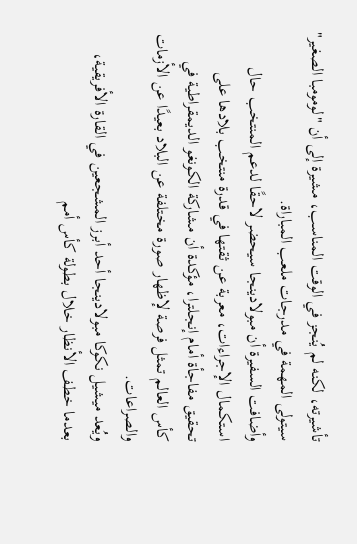تأشيرته، لكنه لم يُنجز في الوقت المناسب، مشيرة إلى أن "لومومبا الصغير" سيتولى المهمة في مدرجات ملعب المباراة.
وأضافت السفيرة أن مبولادينجا سيحضر لاحقًا لدعم المنتخب حال استكمال الإجراءات، معربة عن ثقتها في قدرة منتخب بلادها على تحقيق مفاجأة أمام إنجلترا، مؤكدة أن مشاركة الكونغو الديمقراطية في كأس العالم تمثل فرصة لإظهار صورة مختلفة عن البلاد بعيدًا عن الأزمات والصراعات.
ويُعد ميشيل نكوكا مبولادينجا أحد أبرز المشجعين في القارة الأفريقية، بعدما خطف الأنظار خلال بطولة كأس أمم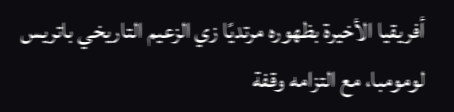أفريقيا الأخيرة بظهوره مرتديًا زي الزعيم التاريخي باتريس لومومبا، مع التزامه وقفة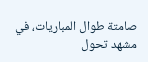صامتة طوال المباريات، في مشهد تحول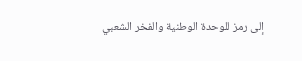إلى رمز للوحدة الوطنية والفخر الشعبي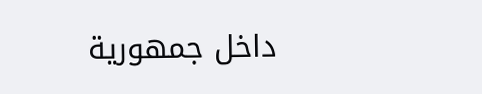داخل جمهورية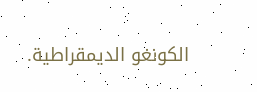الكونغو الديمقراطية.